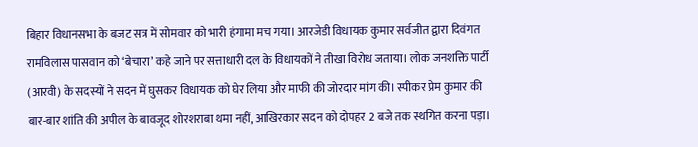बिहार विधानसभा के बजट सत्र में सोमवार को भारी हंगामा मच गया। आरजेडी विधायक कुमार सर्वजीत द्वारा दिवंगत रामविलास पासवान को ‘बेचारा’ कहे जाने पर सत्ताधारी दल के विधायकों ने तीखा विरोध जताया। लोक जनशक्ति पार्टी (आरवी) के सदस्यों ने सदन में घुसकर विधायक को घेर लिया और माफी की जोरदार मांग की। स्पीकर प्रेम कुमार की बार-बार शांति की अपील के बावजूद शोरशराबा थमा नहीं, आखिरकार सदन को दोपहर 2 बजे तक स्थगित करना पड़ा।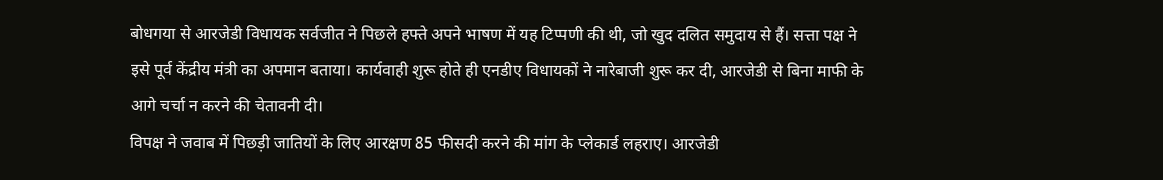बोधगया से आरजेडी विधायक सर्वजीत ने पिछले हफ्ते अपने भाषण में यह टिप्पणी की थी, जो खुद दलित समुदाय से हैं। सत्ता पक्ष ने इसे पूर्व केंद्रीय मंत्री का अपमान बताया। कार्यवाही शुरू होते ही एनडीए विधायकों ने नारेबाजी शुरू कर दी, आरजेडी से बिना माफी के आगे चर्चा न करने की चेतावनी दी।
विपक्ष ने जवाब में पिछड़ी जातियों के लिए आरक्षण 85 फीसदी करने की मांग के प्लेकार्ड लहराए। आरजेडी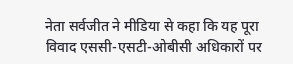नेता सर्वजीत ने मीडिया से कहा कि यह पूरा विवाद एससी-एसटी-ओबीसी अधिकारों पर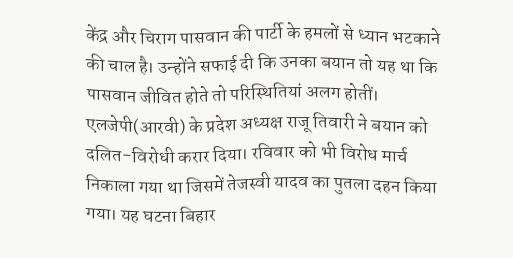केंद्र और चिराग पासवान की पार्टी के हमलों से ध्यान भटकाने की चाल है। उन्होंने सफाई दी कि उनका बयान तो यह था कि पासवान जीवित होते तो परिस्थितियां अलग होतीं।
एलजेपी(आरवी) के प्रदेश अध्यक्ष राजू तिवारी ने बयान को दलित-विरोधी करार दिया। रविवार को भी विरोध मार्च निकाला गया था जिसमें तेजस्वी यादव का पुतला दहन किया गया। यह घटना बिहार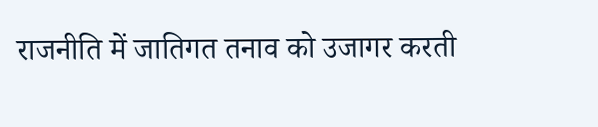राजनीति में जातिगत तनाव को उजागर करती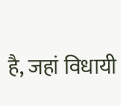है, जहां विधायी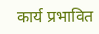कार्य प्रभावित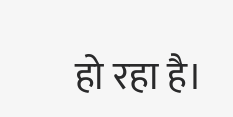हो रहा है।